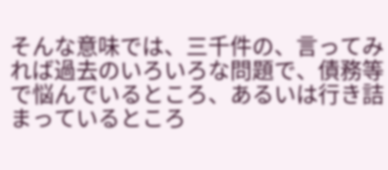そんな意味では、三千件の、言ってみれば過去のいろいろな問題で、債務等で悩んでいるところ、あるいは行き詰まっているところ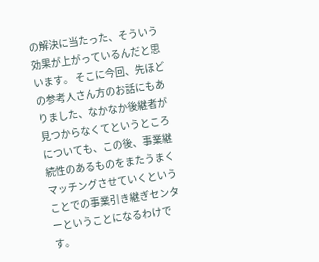の解決に当たった、そういう効果が上がっているんだと思います。 そこに今回、先ほどの参考人さん方のお話にもありました、なかなか後継者が見つからなくてというところについても、この後、事業継続性のあるものをまたうまくマッチングさせていくということでの事業引き継ぎセンターということになるわけです。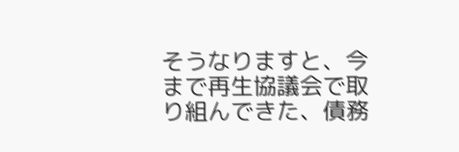そうなりますと、今まで再生協議会で取り組んできた、債務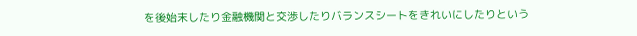を後始末したり金融機関と交渉したりバランスシートをきれいにしたりという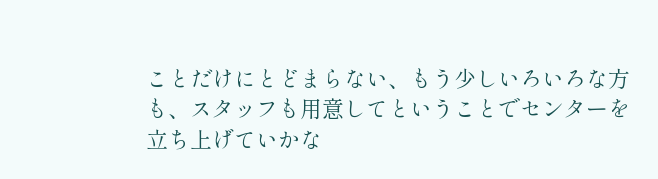ことだけにとどまらない、もう少しいろいろな方も、スタッフも用意してということでセンターを立ち上げていかな